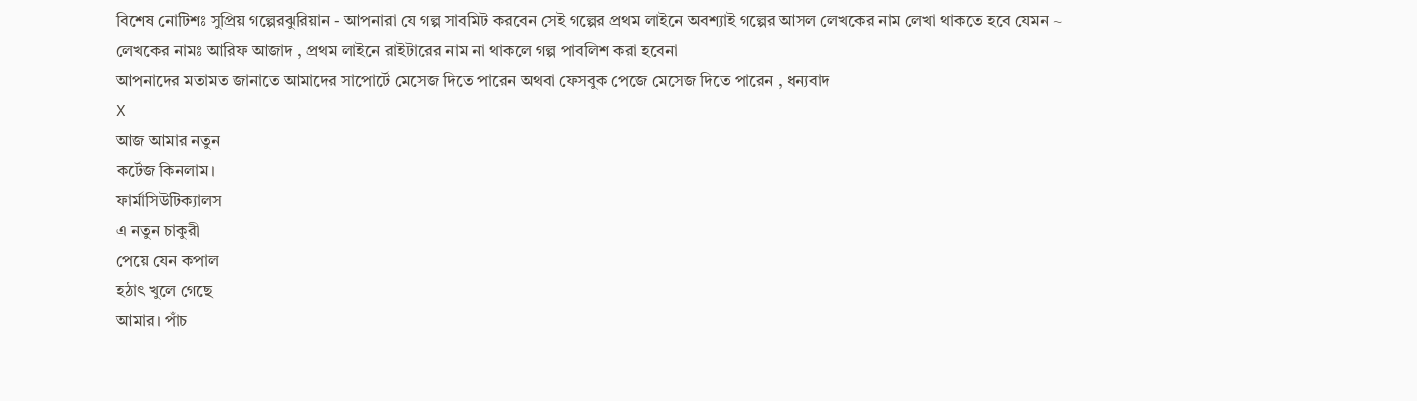বিশেষ নোটিশঃ সুপ্রিয় গল্পেরঝুরিয়ান - আপনারা যে গল্প সাবমিট করবেন সেই গল্পের প্রথম লাইনে অবশ্যাই গল্পের আসল লেখকের নাম লেখা থাকতে হবে যেমন ~ লেখকের নামঃ আরিফ আজাদ , প্রথম লাইনে রাইটারের নাম না থাকলে গল্প পাবলিশ করা হবেনা
আপনাদের মতামত জানাতে আমাদের সাপোর্টে মেসেজ দিতে পারেন অথবা ফেসবুক পেজে মেসেজ দিতে পারেন , ধন্যবাদ
X
আজ আমার নতুন
কর্টেজ কিনলাম।
ফার্মাসিউটিক্যালস
এ নতুন চাকুরী
পেয়ে যেন কপাল
হঠাৎ খুলে গেছে
আমার। পাঁচ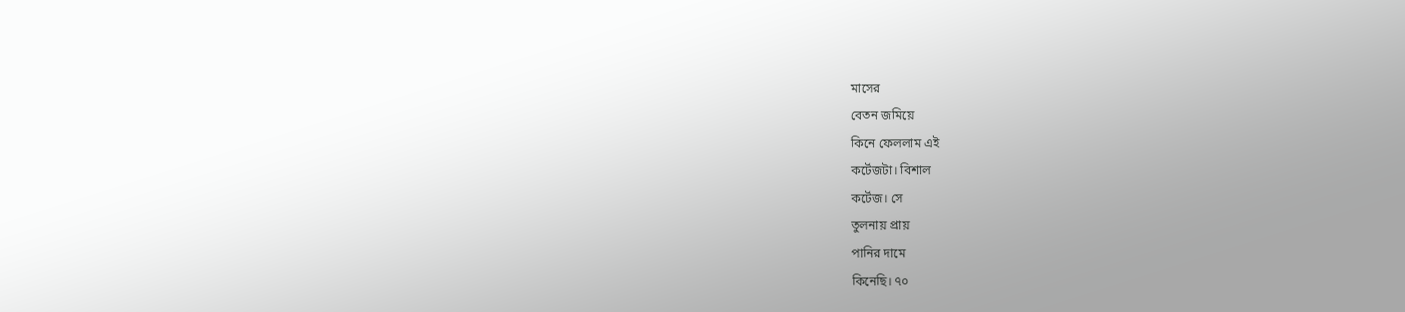মাসের
বেতন জমিয়ে
কিনে ফেললাম এই
কর্টেজটা। বিশাল
কর্টেজ। সে
তুলনায় প্রায়
পানির দামে
কিনেছি। ৭০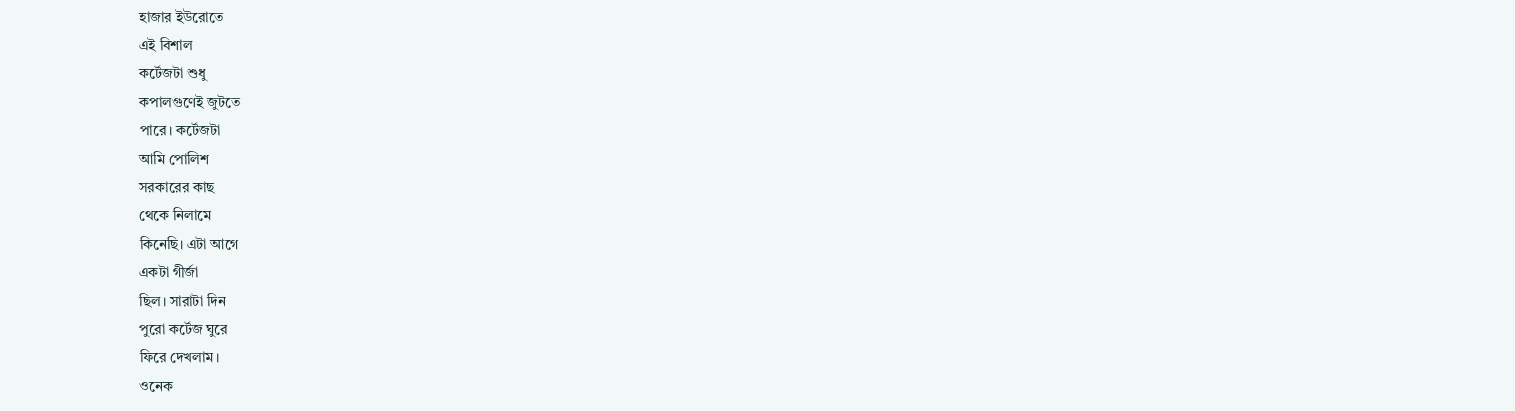হাজার ইউরোতে
এই বিশাল
কর্টেজটা শুধু
কপালগুণেই জুটতে
পারে। কর্টেজটা
আমি পোলিশ
সরকারের কাছ
থেকে নিলামে
কিনেছি। এটা আগে
একটা গীর্জা
ছিল। সারাটা দিন
পুরো কর্টেজ ঘুরে
ফিরে দেখলাম।
ওনেক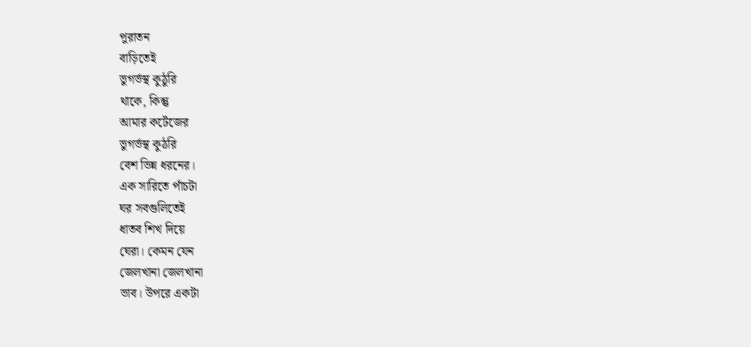পুরাতন
বাড়িতেই
ভুগর্ভস্থ কুঠুরি
থাকে, কিন্তু
আমার কর্টেজের
ভুগর্ভস্থ কুঠরি
বেশ ভিন্ন ধরনের।
এক সারিতে পাঁচটা
ঘর সবগুলিতেই
ধাতব শিখ দিয়ে
ঘেরা। কেমন যেন
জেলখানা জেলখানা
ভাব। উপরে একটা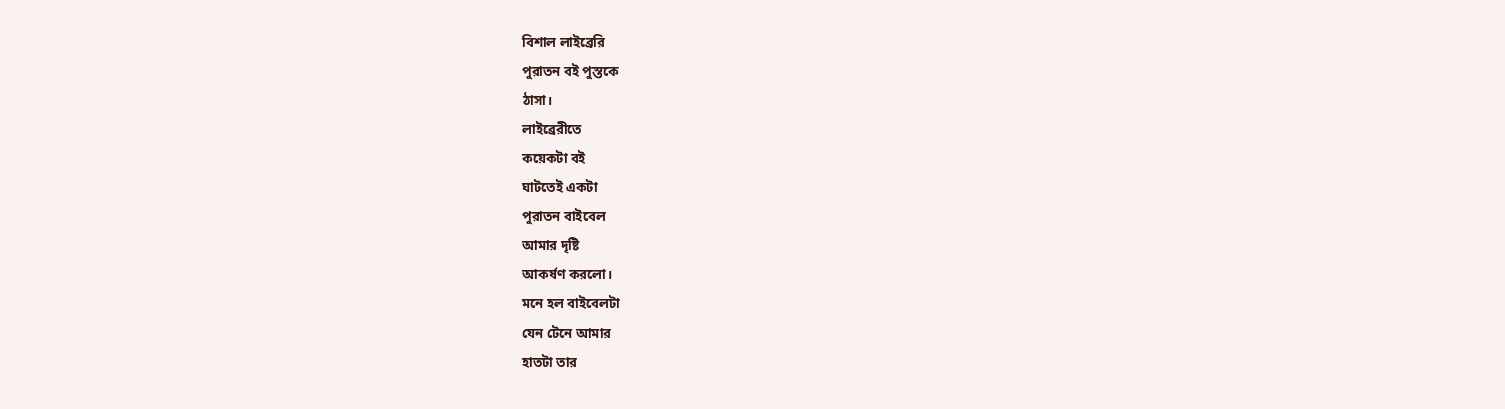বিশাল লাইব্রেরি
পুরাতন বই পুস্তকে
ঠাসা।
লাইব্রেরীতে
কয়েকটা বই
ঘাটতেই একটা
পুরাতন বাইবেল
আমার দৃষ্টি
আকর্ষণ করলো।
মনে হল বাইবেলটা
যেন টেনে আমার
হাতটা তার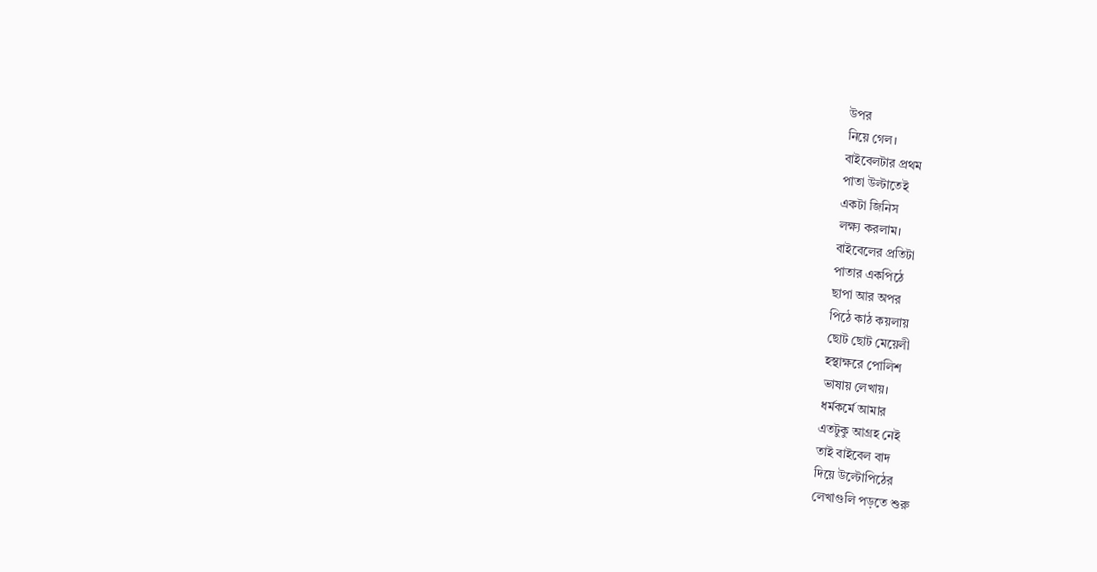উপর
নিয়ে গেল।
বাইবেলটার প্রথম
পাতা উল্টাতেই
একটা জিনিস
লক্ষ্য করলাম।
বাইবেলের প্রতিটা
পাতার একপিঠে
ছাপা আর অপর
পিঠে কাঠ কয়লায়
ছোট ছোট মেয়েলী
হস্থাক্ষরে পোলিশ
ভাষায় লেখায়।
ধর্মকর্মে আমার
এতটুকু আগ্রহ নেই
তাই বাইবেল বাদ
দিয়ে উল্টোপিঠের
লেখাগুলি পড়তে শুরু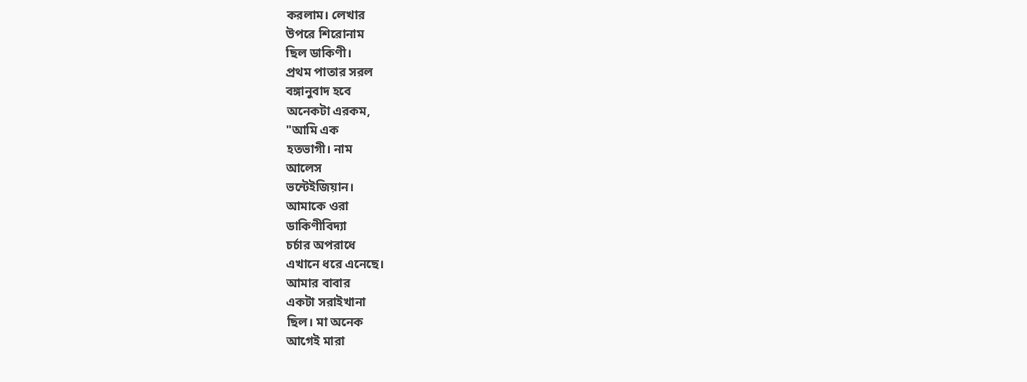করলাম। লেখার
উপরে শিরোনাম
ছিল ডাকিণী।
প্রথম পাতার সরল
বঙ্গানুবাদ হবে
অনেকটা এরকম,
"আমি এক
হতভাগী। নাম
আলেস
ভন্টেইজিয়ান।
আমাকে ওরা
ডাকিণীবিদ্যা
চর্চার অপরাধে
এখানে ধরে এনেছে।
আমার বাবার
একটা সরাইখানা
ছিল। মা অনেক
আগেই মারা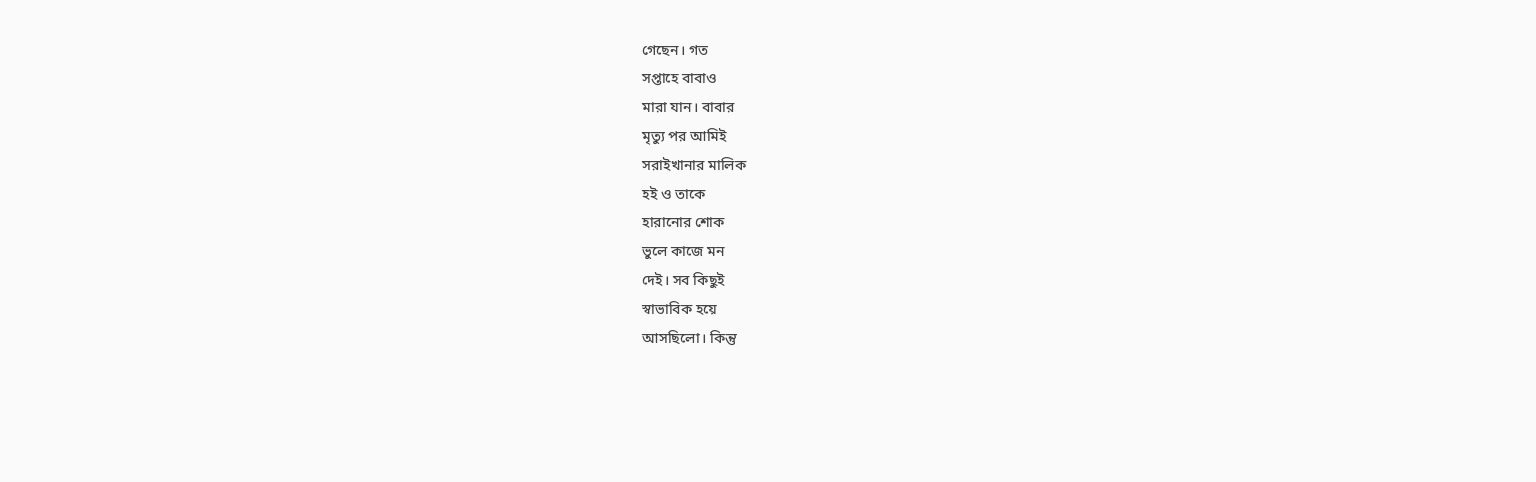গেছেন। গত
সপ্তাহে বাবাও
মারা যান। বাবার
মৃত্যু পর আমিই
সরাইখানার মালিক
হই ও তাকে
হারানোর শোক
ভুলে কাজে মন
দেই। সব কিছুই
স্বাভাবিক হয়ে
আসছিলো। কিন্তু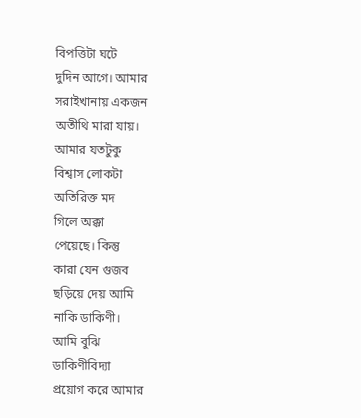বিপত্তিটা ঘটে
দুদিন আগে। আমার
সরাইখানায় একজন
অতীথি মারা যায়।
আমার যতটুকু
বিশ্বাস লোকটা
অতিরিক্ত মদ
গিলে অক্কা
পেয়েছে। কিন্তু
কারা যেন গুজব
ছড়িয়ে দেয় আমি
নাকি ডাকিণী।
আমি বুঝি
ডাকিণীবিদ্যা
প্রয়োগ করে আমার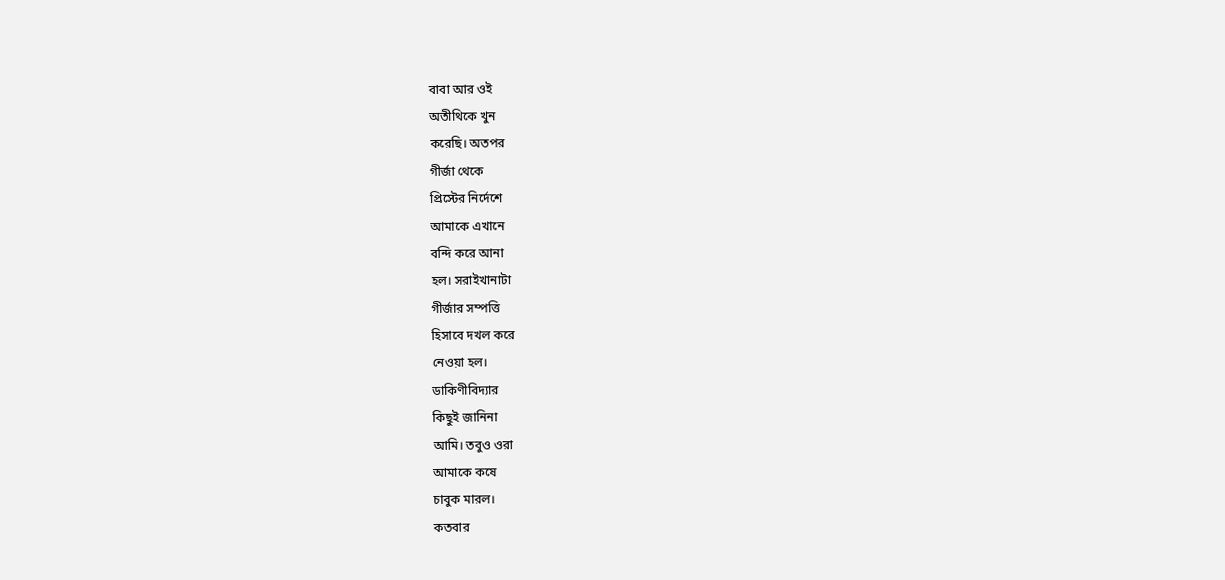বাবা আর ওই
অতীথিকে খুন
করেছি। অতপর
গীর্জা থেকে
প্রিস্টের নির্দেশে
আমাকে এখানে
বন্দি করে আনা
হল। সরাইখানাটা
গীর্জার সম্পত্তি
হিসাবে দখল করে
নেওয়া হল।
ডাকিণীবিদ্যার
কিছুই জানিনা
আমি। তবুও ওরা
আমাকে কষে
চাবুক মারল।
কতবার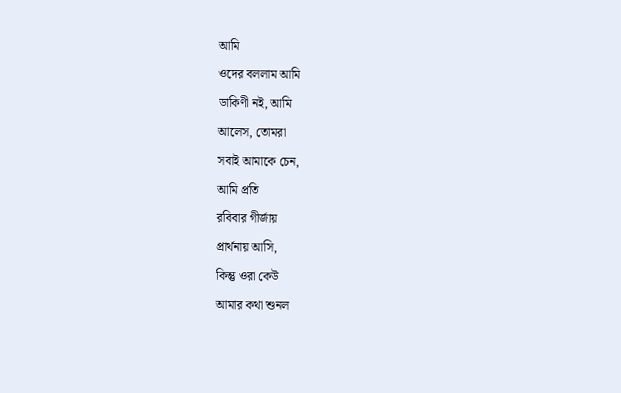আমি
ওদের বললাম আমি
ডাকিণী নই, আমি
আলেস, তোমরা
সবাই আমাকে চেন,
আমি প্রতি
রবিবার গীর্জায়
প্রার্থনায় আসি,
কিন্তু ওরা কেউ
আমার কথা শুনল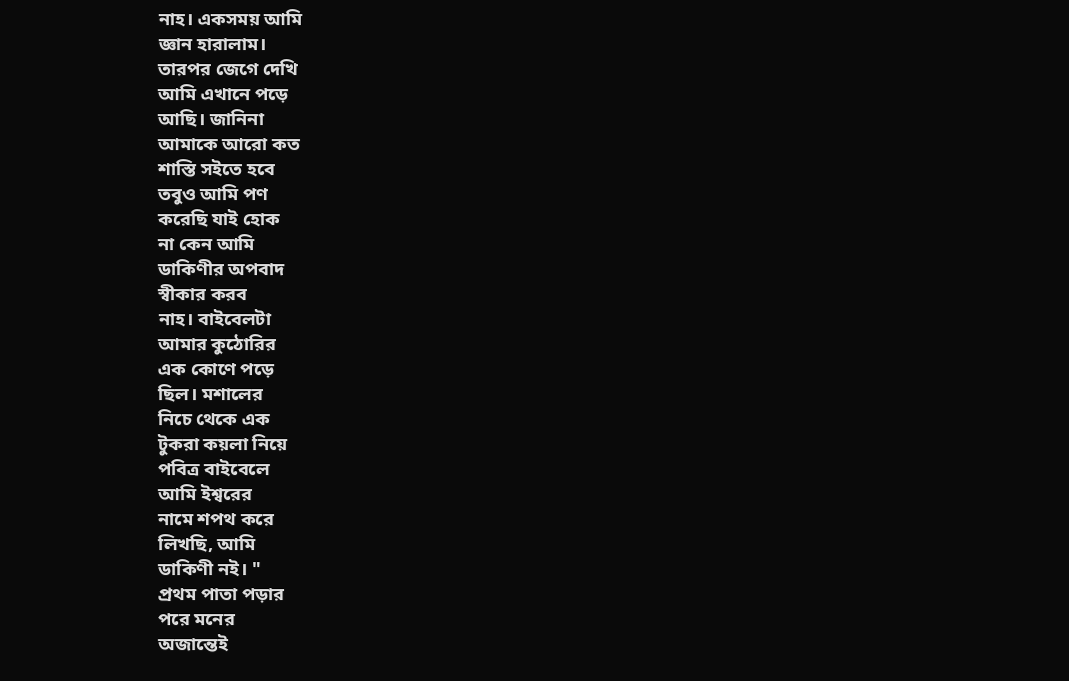নাহ। একসময় আমি
জ্ঞান হারালাম।
তারপর জেগে দেখি
আমি এখানে পড়ে
আছি। জানিনা
আমাকে আরো কত
শাস্তি সইতে হবে
তবুও আমি পণ
করেছি যাই হোক
না কেন আমি
ডাকিণীর অপবাদ
স্বীকার করব
নাহ। বাইবেলটা
আমার কুঠোরির
এক কোণে পড়ে
ছিল। মশালের
নিচে থেকে এক
টুকরা কয়লা নিয়ে
পবিত্র বাইবেলে
আমি ইশ্বরের
নামে শপথ করে
লিখছি, আমি
ডাকিণী নই। "
প্রথম পাতা পড়ার
পরে মনের
অজান্তেই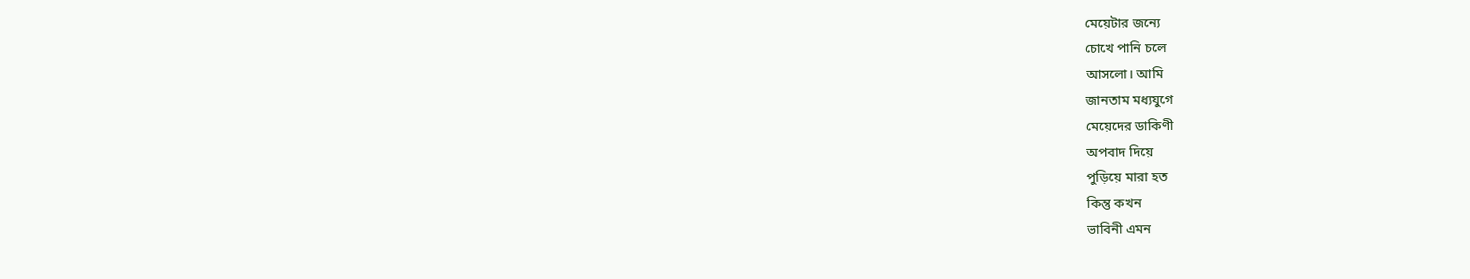মেয়েটার জন্যে
চোখে পানি চলে
আসলো। আমি
জানতাম মধ্যযুগে
মেয়েদের ডাকিণী
অপবাদ দিয়ে
পুড়িয়ে মারা হত
কিন্তু কখন
ভাবিনী এমন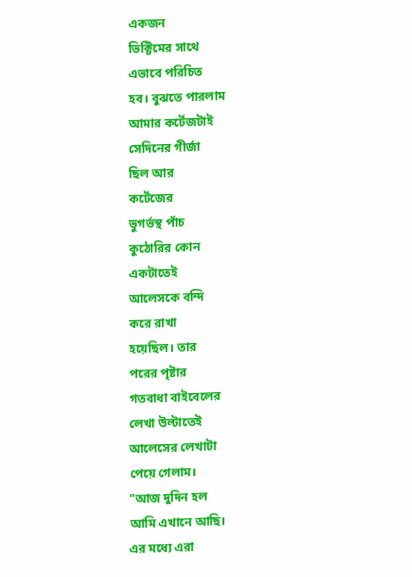একজন
ভিক্টিমের সাথে
এভাবে পরিচিত
হব। বুঝতে পারলাম
আমার কর্টেজটাই
সেদিনের গীর্জা
ছিল আর
কর্টেজের
ভুগর্ভস্থ পাঁচ
কুঠোরির কোন
একটাতেই
আলেসকে বন্দি
করে রাখা
হয়েছিল। তার
পরের পৃষ্টার
গতবাধা বাইবেলের
লেখা উল্টাতেই
আলেসের লেখাটা
পেয়ে গেলাম।
"আজ দুদিন হল
আমি এখানে আছি।
এর মধ্যে এরা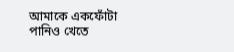আমাকে একফোঁটা
পানিও খেতে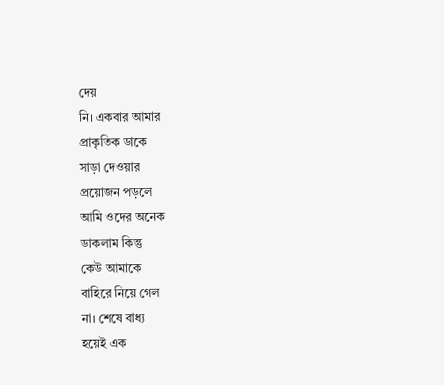দেয়
নি। একবার আমার
প্রাকৃতিক ডাকে
সাড়া দেওয়ার
প্রয়োজন পড়লে
আমি ওদের অনেক
ডাকলাম কিন্তু
কেউ আমাকে
বাহিরে নিয়ে গেল
না। শেষে বাধ্য
হয়েই এক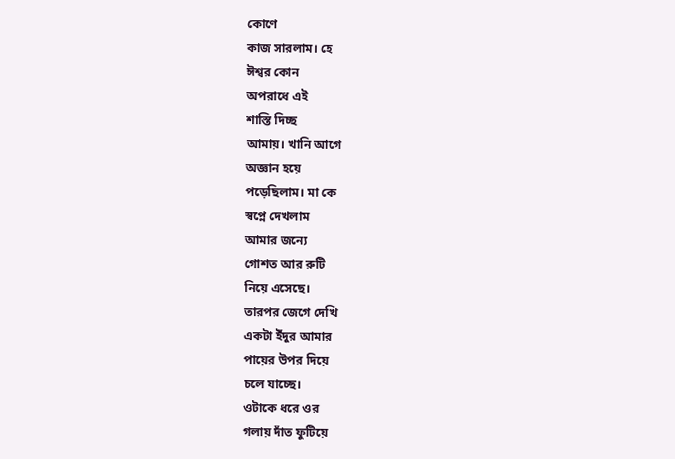কোণে
কাজ সারলাম। হে
ঈশ্বর কোন
অপরাধে এই
শাস্তি দিচ্ছ
আমায়। খানি আগে
অজ্ঞান হয়ে
পড়েছিলাম। মা কে
স্বপ্নে দেখলাম
আমার জন্যে
গোশত আর রুটি
নিয়ে এসেছে।
তারপর জেগে দেখি
একটা ইঁদুর আমার
পায়ের উপর দিয়ে
চলে যাচ্ছে।
ওটাকে ধরে ওর
গলায় দাঁত ফুটিয়ে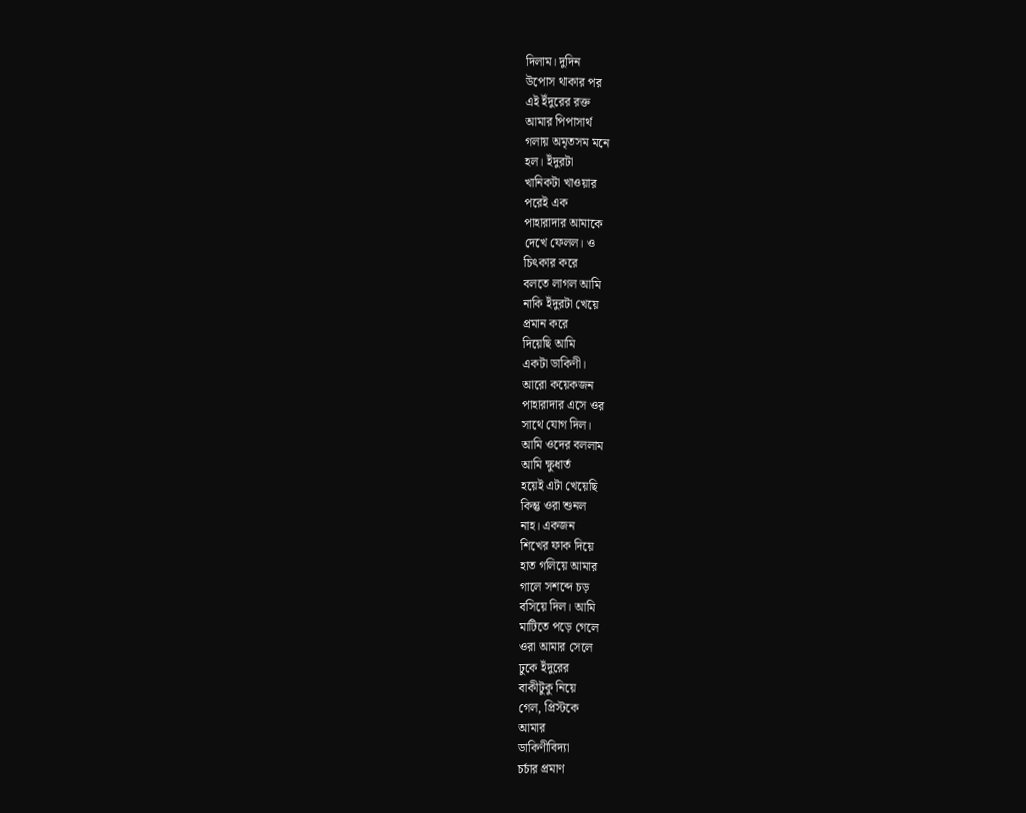দিলাম। দুদিন
উপোস থাকার পর
এই ইঁদুরের রক্ত
আমার পিপাসার্থ
গলায় অমৃতসম মনে
হল। ইঁদুরটা
খানিকটা খাওয়ার
পরেই এক
পাহারাদার আমাকে
দেখে ফেলল। ও
চিৎকার করে
বলতে লাগল আমি
নাকি ইঁদুরটা খেয়ে
প্রমান করে
দিয়েছি আমি
একটা ডাকিণী।
আরো কয়েকজন
পাহারাদার এসে ওর
সাথে যোগ দিল।
আমি ওদের বললাম
আমি ক্ষুধার্ত
হয়েই এটা খেয়েছি
কিন্তু ওরা শুনল
নাহ। একজন
শিখের ফাক দিয়ে
হাত গলিয়ে আমার
গালে সশব্দে চড়
বসিয়ে দিল। আমি
মাটিতে পড়ে গেলে
ওরা আমার সেলে
ঢুকে ইঁদুরের
বাকীটুকু নিয়ে
গেল, প্রিস্টকে
আমার
ডাকিণীবিদ্যা
চর্চার প্রমাণ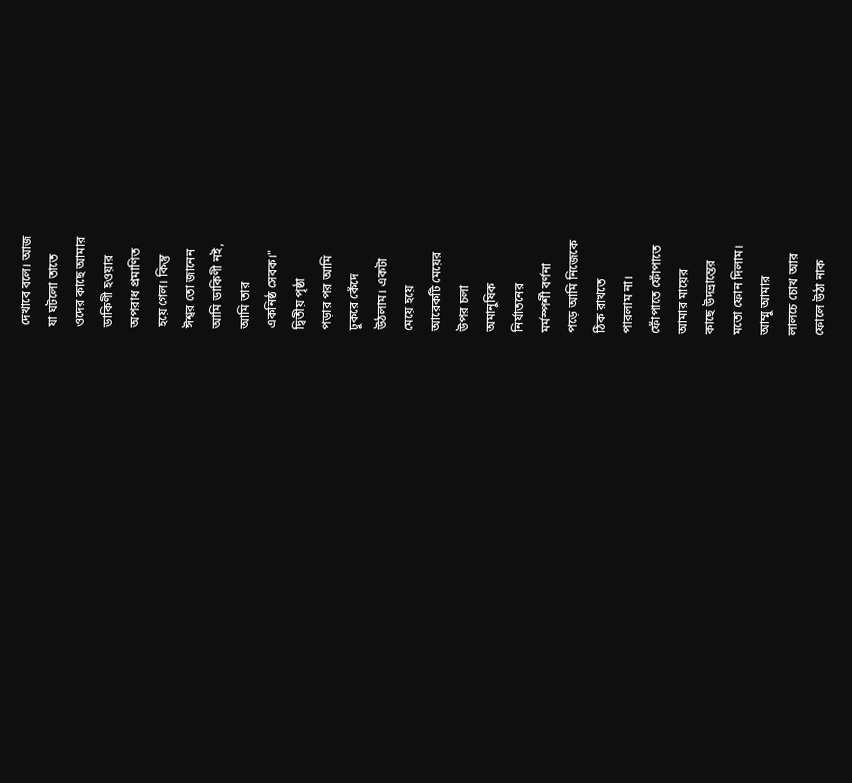দেখাবে বলে। আজ
যা ঘটলো তাতে
ওদের কাছে আমার
ডাকিণী হওয়ার
অপরাধ প্রমাণিত
হয়ে গেল। কিন্তু
ঈশ্বর তো জানেন
আমি ডাকিণী নই,
আমি তার
একনিষ্ঠ সেবক।"
দ্বিতীয় পৃষ্ঠা
পড়ার পর আমি
ঢুকরে কেঁদে
উঠলাম। একটা
মেয়ে হয়ে
আরেকটি মেয়ের
উপর চলা
অমানুষিক
নির্যাতনের
মর্মস্পর্শী বর্ণনা
পড়ে আমি নিজেকে
ঠিক রাখতে
পারলাম না।
ফোঁপাতে ফোঁপাতে
আমার মায়ের
কাছে উদভ্রান্তের
মতো ফোন দিলাম।
আম্মু আমার
লালচে চোখ আর
ফোলে উঠা নাক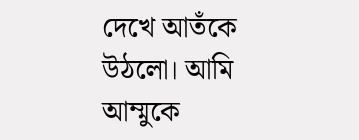দেখে আতঁকে
উঠলো। আমি
আম্মুকে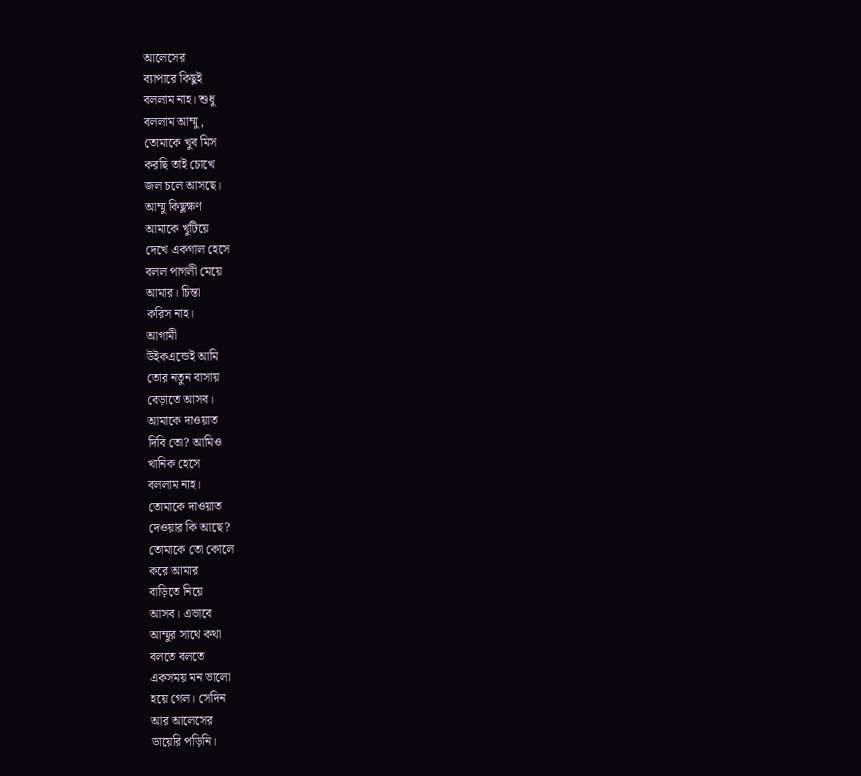আলেসের
ব্যাপারে কিছুই
বললাম নাহ। শুধু
বললাম আম্মু,
তোমাকে খুব মিস
করছি তাই চোখে
জল চলে আসছে।
আম্মু কিছুক্ষণ
আমাকে খুটিয়ে
দেখে একগাল হেসে
বলল পাগলী মেয়ে
আমার। চিন্তা
করিস নাহ।
আগামী
উইকএন্ডেই আমি
তোর নতুন বাসায়
বেড়াতে আসব।
আমাকে দাওয়াত
দিবি তো? আমিও
খানিক হেসে
বললাম নাহ।
তোমাকে দাওয়াত
দেওয়ার কি আছে?
তোমাকে তো কোলে
করে আমার
বাড়িতে নিয়ে
আসব। এভাবে
আম্মুর সাথে কথা
বলতে বলতে
একসময় মন ভালো
হয়ে গেল। সেদিন
আর আলেসের
ডায়েরি পড়িনি।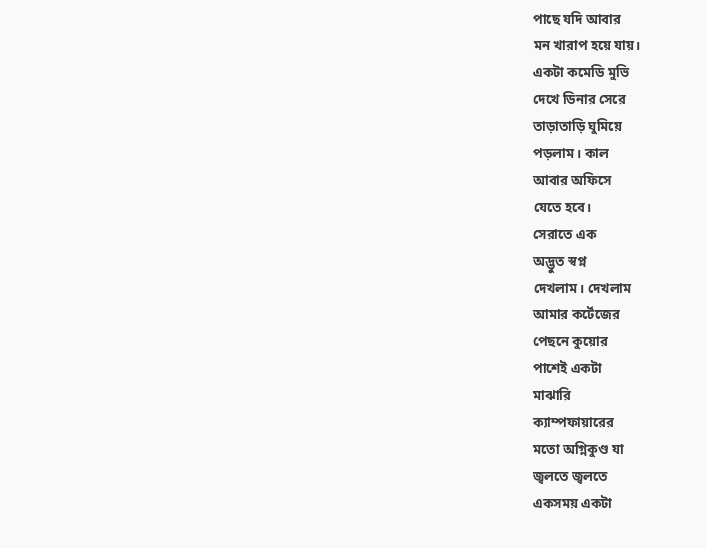পাছে যদি আবার
মন খারাপ হয়ে যায়।
একটা কমেডি মুভি
দেখে ডিনার সেরে
তাড়াতাড়ি ঘুমিয়ে
পড়লাম। কাল
আবার অফিসে
যেতে হবে।
সেরাতে এক
অদ্ভুত স্বপ্ন
দেখলাম। দেখলাম
আমার কর্টেজের
পেছনে কুয়োর
পাশেই একটা
মাঝারি
ক্যাম্পফায়ারের
মতো অগ্নিকুণ্ড যা
জ্বলতে জ্বলতে
একসময় একটা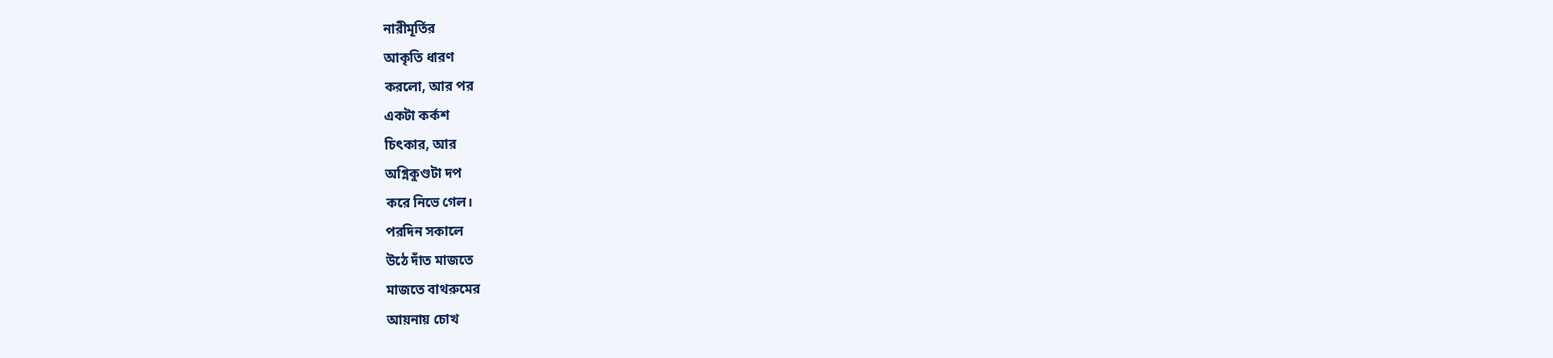নারীমূর্তির
আকৃতি ধারণ
করলো, আর পর
একটা কর্কশ
চিৎকার, আর
অগ্নিকুণ্ডটা দপ
করে নিভে গেল।
পরদিন সকালে
উঠে দাঁত মাজতে
মাজতে বাথরুমের
আয়নায় চোখ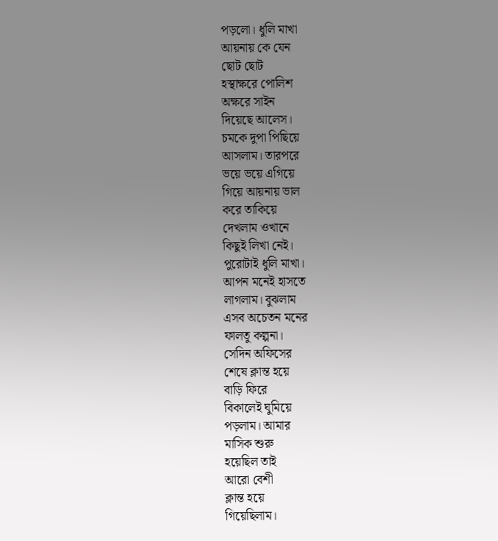পড়লো। ধুলি মাখা
আয়নায় কে যেন
ছোট ছোট
হস্থাক্ষরে পোলিশ
অক্ষরে সাইন
দিয়েছে আলেস।
চমকে দুপা পিছিয়ে
আসলাম। তারপরে
ভয়ে ভয়ে এগিয়ে
গিয়ে আয়নায় ভাল
করে তাকিয়ে
দেখলাম ওখানে
কিছুই লিখা নেই।
পুরোটাই ধুলি মাখা।
আপন মনেই হাসতে
লাগলাম। বুঝলাম
এসব অচেতন মনের
ফালতু কল্পনা।
সেদিন অফিসের
শেষে ক্লান্ত হয়ে
বাড়ি ফিরে
বিকালেই ঘুমিয়ে
পড়লাম। আমার
মাসিক শুরু
হয়েছিল তাই
আরো বেশী
ক্লান্ত হয়ে
গিয়েছিলাম।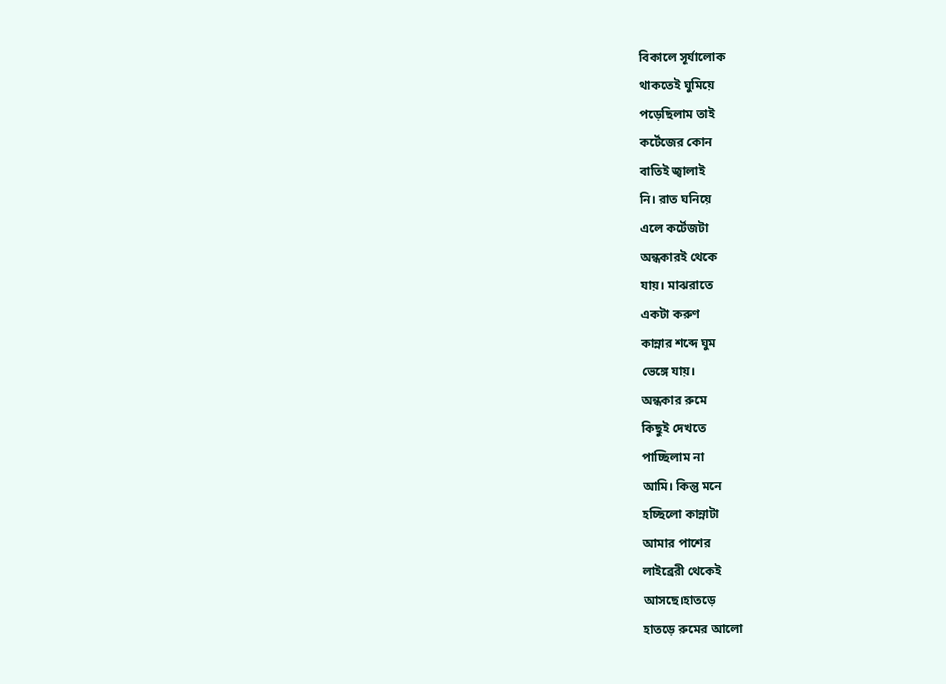বিকালে সূর্যালোক
থাকতেই ঘুমিয়ে
পড়েছিলাম তাই
কর্টেজের কোন
বাতিই জ্বালাই
নি। রাত ঘনিয়ে
এলে কর্টেজটা
অন্ধকারই থেকে
যায়। মাঝরাতে
একটা করুণ
কান্নার শব্দে ঘুম
ভেঙ্গে যায়।
অন্ধকার রুমে
কিছুই দেখতে
পাচ্ছিলাম না
আমি। কিন্তু মনে
হচ্ছিলো কান্নাটা
আমার পাশের
লাইব্রেরী থেকেই
আসছে।হাতড়ে
হাতড়ে রুমের আলো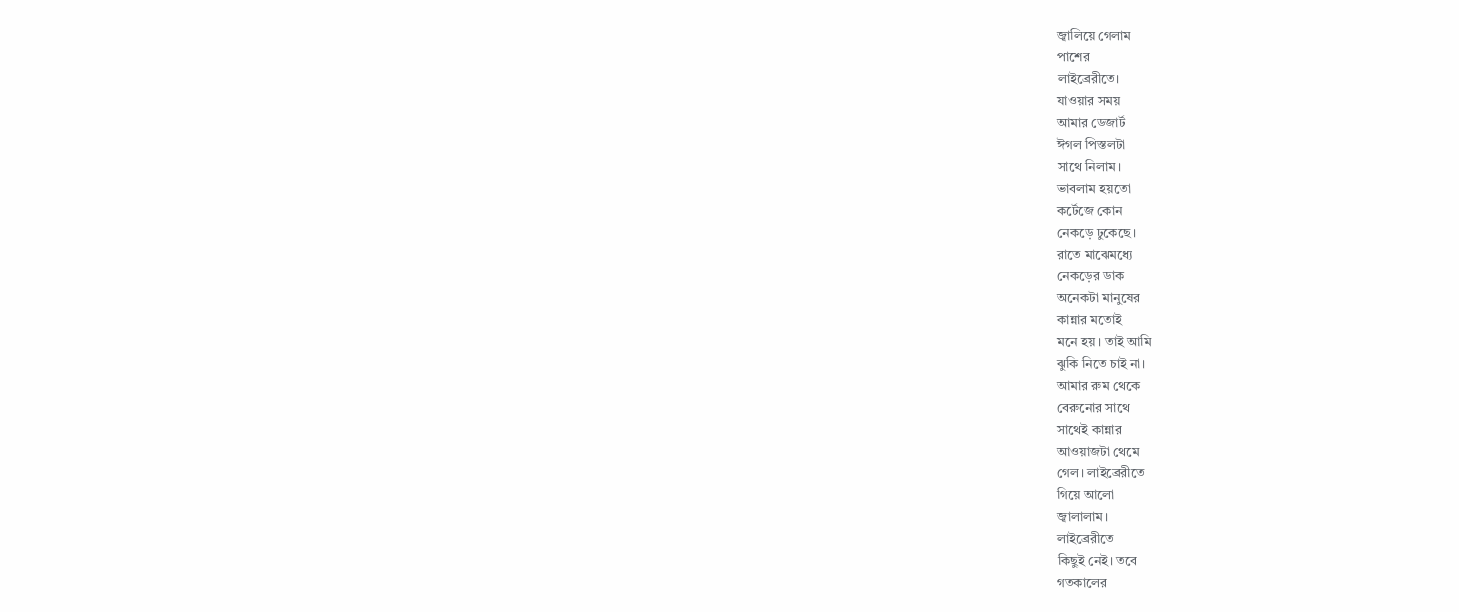জ্বালিয়ে গেলাম
পাশের
লাইব্রেরীতে।
যাওয়ার সময়
আমার ডেজার্ট
ঈগল পিস্তলটা
সাথে নিলাম।
ভাবলাম হয়তো
কর্টেজে কোন
নেকড়ে ঢুকেছে।
রাতে মাঝেমধ্যে
নেকড়ের ডাক
অনেকটা মানুষের
কান্নার মতোই
মনে হয়। তাই আমি
ঝুকি নিতে চাই না।
আমার রুম থেকে
বেরুনোর সাথে
সাথেই কান্নার
আওয়াজটা থেমে
গেল। লাইব্রেরীতে
গিয়ে আলো
জ্বালালাম।
লাইব্রেরীতে
কিছুই নেই। তবে
গতকালের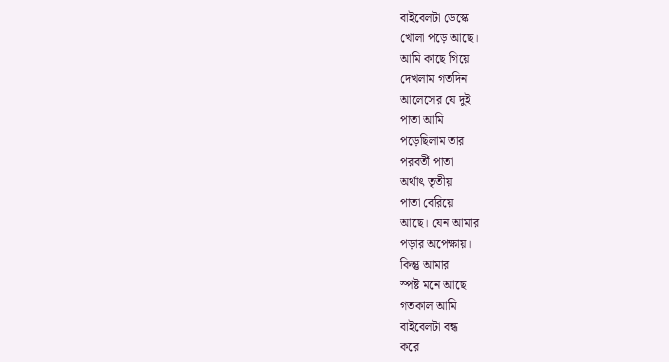বাইবেলটা ডেস্কে
খোলা পড়ে আছে।
আমি কাছে গিয়ে
দেখলাম গতদিন
আলেসের যে দুই
পাতা আমি
পড়েছিলাম তার
পরবর্তী পাতা
অর্থাৎ তৃতীয়
পাতা বেরিয়ে
আছে। যেন আমার
পড়ার অপেক্ষায়।
কিন্তু আমার
স্পষ্ট মনে আছে
গতকাল আমি
বাইবেলটা বন্ধ
করে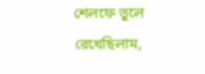শেলফে তুলে
রেখেছিলাম,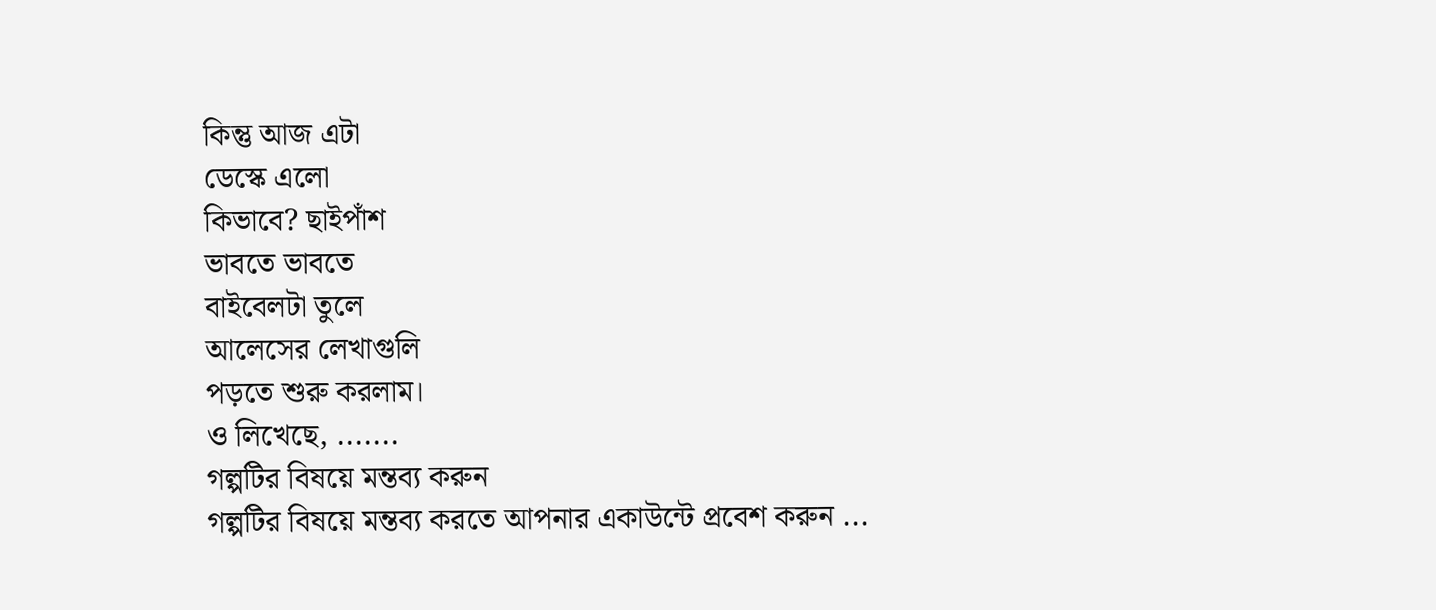কিন্তু আজ এটা
ডেস্কে এলো
কিভাবে? ছাইপাঁশ
ভাবতে ভাবতে
বাইবেলটা তুলে
আলেসের লেখাগুলি
পড়তে শুরু করলাম।
ও লিখেছে, .......
গল্পটির বিষয়ে মন্তব্য করুন
গল্পটির বিষয়ে মন্তব্য করতে আপনার একাউন্টে প্রবেশ করুন ...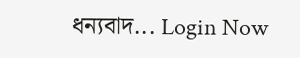ধন্যবাদ... Login Now